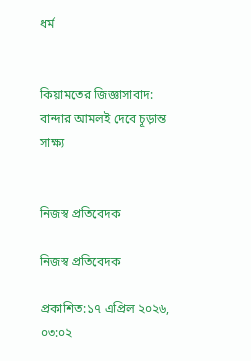ধর্ম


কিয়ামতের জিজ্ঞাসাবাদ: বান্দার আমলই দেবে চূড়ান্ত সাক্ষ্য


নিজস্ব প্রতিবেদক

নিজস্ব প্রতিবেদক

প্রকাশিত:১৭ এপ্রিল ২০২৬, ০৩:০২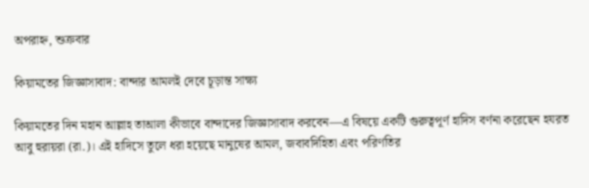অপরাহ্ন, শুক্রবার

কিয়ামতের জিজ্ঞাসাবাদ: বান্দার আমলই দেবে চূড়ান্ত সাক্ষ্য

কিয়ামতের দিন মহান আল্লাহ তাআলা কীভাবে বান্দাদের জিজ্ঞাসাবাদ করবেন—এ বিষয়ে একটি গুরুত্বপূর্ণ হাদিস বর্ণনা করেছেন হযরত আবু হুরায়রা (রা.)। এই হাদিসে তুলে ধরা হয়েছে মানুষের আমল, জবাবদিহিতা এবং পরিণতির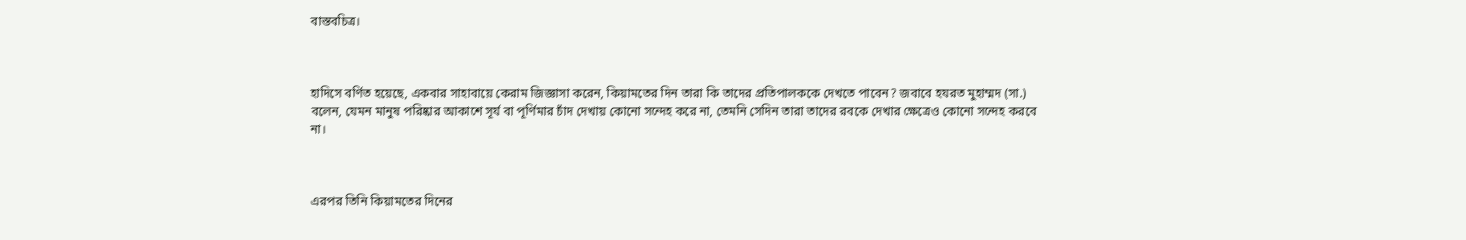বাস্তবচিত্র।



হাদিসে বর্ণিত হয়েছে, একবার সাহাবায়ে কেরাম জিজ্ঞাসা করেন, কিয়ামতের দিন তারা কি তাদের প্রতিপালককে দেখতে পাবেন? জবাবে হযরত মুহাম্মদ (সা.) বলেন, যেমন মানুষ পরিষ্কার আকাশে সূর্য বা পূর্ণিমার চাঁদ দেখায় কোনো সন্দেহ করে না, তেমনি সেদিন তারা তাদের রবকে দেখার ক্ষেত্রেও কোনো সন্দেহ করবে না।



এরপর তিনি কিয়ামতের দিনের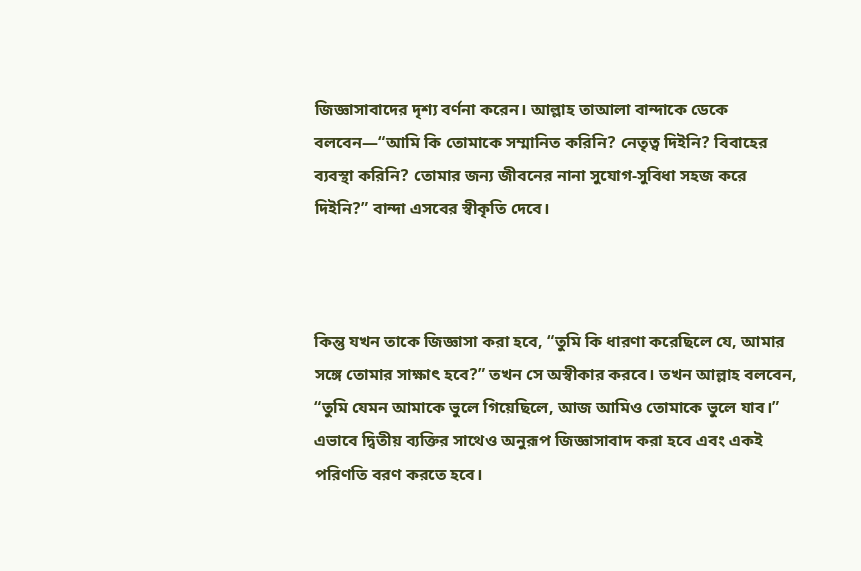জিজ্ঞাসাবাদের দৃশ্য বর্ণনা করেন। আল্লাহ তাআলা বান্দাকে ডেকে বলবেন—“আমি কি তোমাকে সম্মানিত করিনি? নেতৃত্ব দিইনি? বিবাহের ব্যবস্থা করিনি? তোমার জন্য জীবনের নানা সুযোগ-সুবিধা সহজ করে দিইনি?” বান্দা এসবের স্বীকৃতি দেবে।



কিন্তু যখন তাকে জিজ্ঞাসা করা হবে, “তুমি কি ধারণা করেছিলে যে, আমার সঙ্গে তোমার সাক্ষাৎ হবে?” তখন সে অস্বীকার করবে। তখন আল্লাহ বলবেন, “তুমি যেমন আমাকে ভুলে গিয়েছিলে, আজ আমিও তোমাকে ভুলে যাব।” এভাবে দ্বিতীয় ব্যক্তির সাথেও অনুরূপ জিজ্ঞাসাবাদ করা হবে এবং একই পরিণতি বরণ করতে হবে।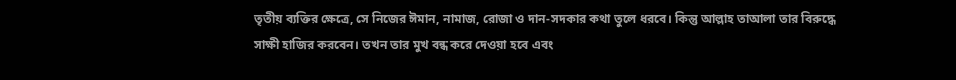তৃতীয় ব্যক্তির ক্ষেত্রে, সে নিজের ঈমান, নামাজ, রোজা ও দান-সদকার কথা তুলে ধরবে। কিন্তু আল্লাহ তাআলা তার বিরুদ্ধে সাক্ষী হাজির করবেন। তখন তার মুখ বন্ধ করে দেওয়া হবে এবং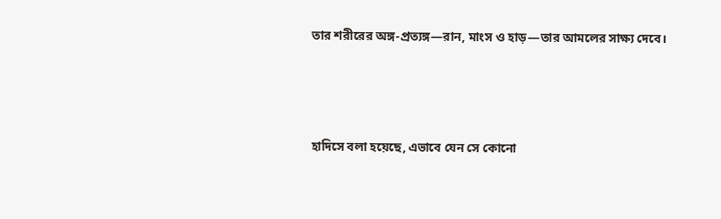তার শরীরের অঙ্গ-প্রত্যঙ্গ—রান, মাংস ও হাড়—তার আমলের সাক্ষ্য দেবে।



হাদিসে বলা হয়েছে, এভাবে যেন সে কোনো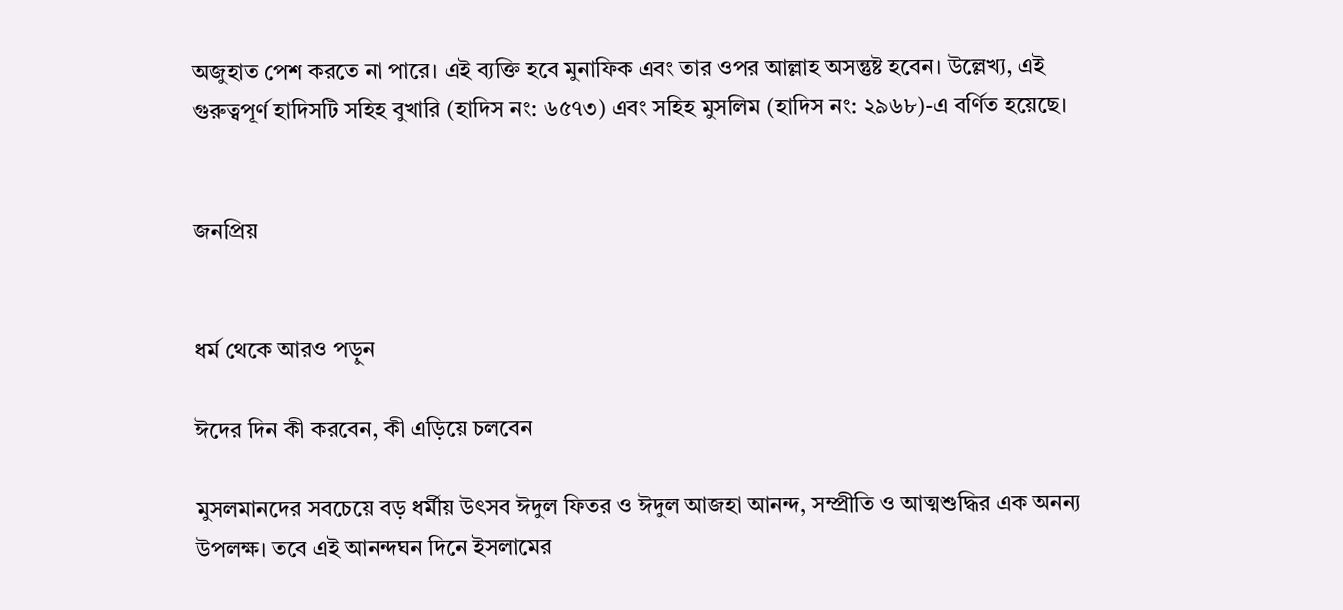অজুহাত পেশ করতে না পারে। এই ব্যক্তি হবে মুনাফিক এবং তার ওপর আল্লাহ অসন্তুষ্ট হবেন। উল্লেখ্য, এই গুরুত্বপূর্ণ হাদিসটি সহিহ বুখারি (হাদিস নং: ৬৫৭৩) এবং সহিহ মুসলিম (হাদিস নং: ২৯৬৮)-এ বর্ণিত হয়েছে।


জনপ্রিয়


ধর্ম থেকে আরও পড়ুন

ঈদের দিন কী করবেন, কী এড়িয়ে চলবেন

মুসলমানদের সবচেয়ে বড় ধর্মীয় উৎসব ঈদুল ফিতর ও ঈদুল আজহা আনন্দ, সম্প্রীতি ও আত্মশুদ্ধির এক অনন্য উপলক্ষ। তবে এই আনন্দঘন দিনে ইসলামের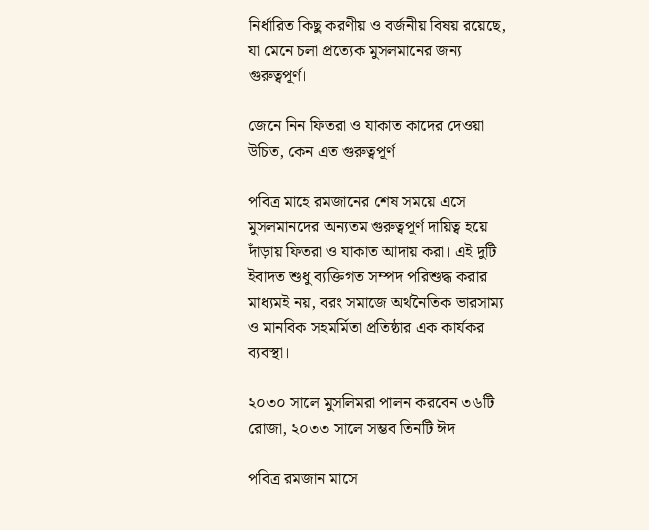নির্ধারিত কিছু করণীয় ও বর্জনীয় বিষয় রয়েছে, যা মেনে চলা প্রত্যেক মুসলমানের জন্য গুরুত্বপূর্ণ।

জেনে নিন ফিতরা ও যাকাত কাদের দেওয়া উচিত, কেন এত গুরুত্বপূর্ণ

পবিত্র মাহে রমজানের শেষ সময়ে এসে মুসলমানদের অন্যতম গুরুত্বপূর্ণ দায়িত্ব হয়ে দাঁড়ায় ফিতরা ও যাকাত আদায় করা। এই দুটি ইবাদত শুধু ব্যক্তিগত সম্পদ পরিশুদ্ধ করার মাধ্যমই নয়, বরং সমাজে অর্থনৈতিক ভারসাম্য ও মানবিক সহমর্মিতা প্রতিষ্ঠার এক কার্যকর ব্যবস্থা।

২০৩০ সালে মুসলিমরা পালন করবেন ৩৬টি রোজা, ২০৩৩ সালে সম্ভব তিনটি ঈদ

পবিত্র রমজান মাসে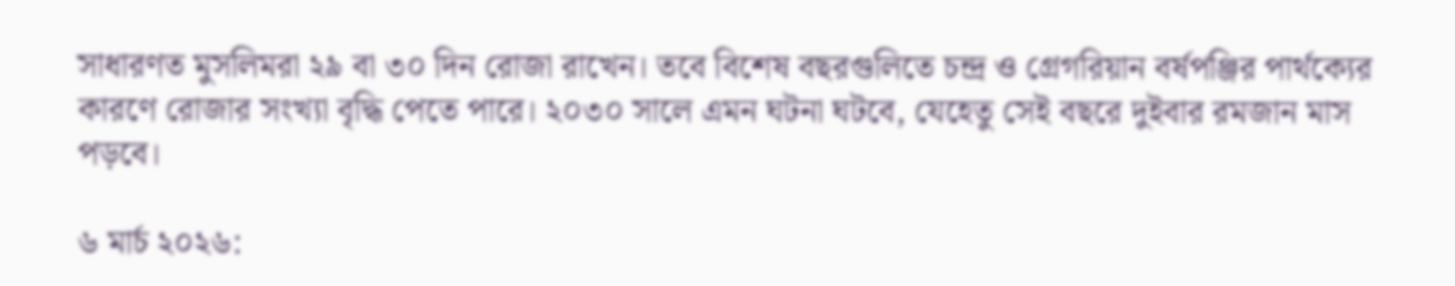সাধারণত মুসলিমরা ২৯ বা ৩০ দিন রোজা রাখেন। তবে বিশেষ বছরগুলিতে চন্দ্র ও গ্রেগরিয়ান বর্ষপঞ্জির পার্থক্যের কারণে রোজার সংখ্যা বৃদ্ধি পেতে পারে। ২০৩০ সালে এমন ঘটনা ঘটবে, যেহেতু সেই বছরে দুইবার রমজান মাস পড়বে।

৬ মার্চ ২০২৬: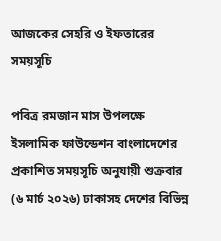আজকের সেহরি ও ইফতারের সময়সূচি

পবিত্র রমজান মাস উপলক্ষে ইসলামিক ফাউন্ডেশন বাংলাদেশের প্রকাশিত সময়সূচি অনুযায়ী শুক্রবার (৬ মার্চ ২০২৬) ঢাকাসহ দেশের বিভিন্ন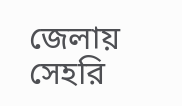জেলায় সেহরি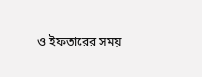ও ইফতারের সময়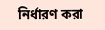নির্ধারণ করা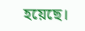হয়েছে।